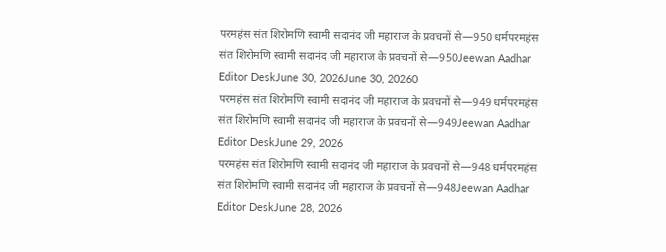परमहंस संत शिरोमणि स्वामी सदानंद जी महाराज के प्रवचनों से—950 धर्मपरमहंस संत शिरोमणि स्वामी सदानंद जी महाराज के प्रवचनों से—950Jeewan Aadhar Editor DeskJune 30, 2026June 30, 20260
परमहंस संत शिरोमणि स्वामी सदानंद जी महाराज के प्रवचनों से—949 धर्मपरमहंस संत शिरोमणि स्वामी सदानंद जी महाराज के प्रवचनों से—949Jeewan Aadhar Editor DeskJune 29, 2026
परमहंस संत शिरोमणि स्वामी सदानंद जी महाराज के प्रवचनों से—948 धर्मपरमहंस संत शिरोमणि स्वामी सदानंद जी महाराज के प्रवचनों से—948Jeewan Aadhar Editor DeskJune 28, 2026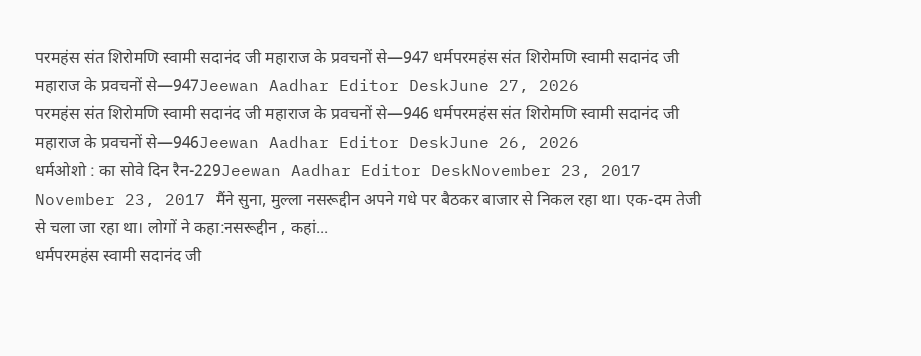परमहंस संत शिरोमणि स्वामी सदानंद जी महाराज के प्रवचनों से—947 धर्मपरमहंस संत शिरोमणि स्वामी सदानंद जी महाराज के प्रवचनों से—947Jeewan Aadhar Editor DeskJune 27, 2026
परमहंस संत शिरोमणि स्वामी सदानंद जी महाराज के प्रवचनों से—946 धर्मपरमहंस संत शिरोमणि स्वामी सदानंद जी महाराज के प्रवचनों से—946Jeewan Aadhar Editor DeskJune 26, 2026
धर्मओशो : का सोवे दिन रैन-229Jeewan Aadhar Editor DeskNovember 23, 2017 November 23, 2017 मैंने सुना, मुल्ला नसरूद्दीन अपने गधे पर बैठकर बाजार से निकल रहा था। एक-दम तेजी से चला जा रहा था। लोगों ने कहा:नसरूद्दीन , कहां...
धर्मपरमहंस स्वामी सदानंद जी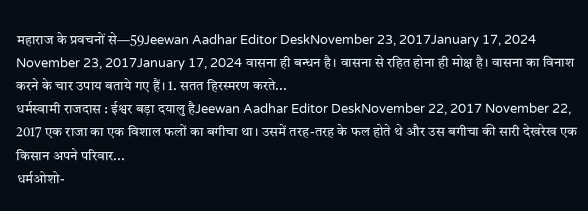महाराज के प्रवचनों से—59Jeewan Aadhar Editor DeskNovember 23, 2017January 17, 2024 November 23, 2017January 17, 2024 वासना ही बन्धन है। वासना से रहित होना ही मोक्ष है। वासना का विनाश करने के चार उपाय बताये गए हैं। 1. सतत हिरस्मरण करते...
धर्मस्वामी राजदास : ईश्वर बड़ा दयालु हैJeewan Aadhar Editor DeskNovember 22, 2017 November 22, 2017 एक राजा का एक विशाल फलों का बगीचा था। उसमें तरह-तरह के फल होते थे और उस बगीचा की सारी देखरेख एक किसान अपने परिवार...
धर्मओशो-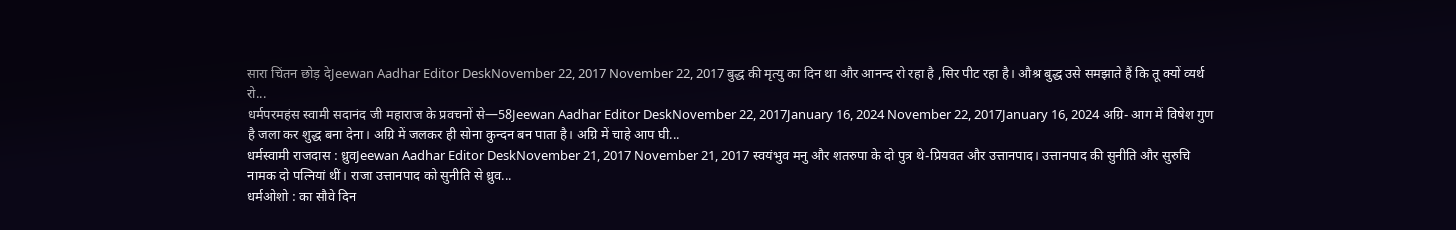सारा चिंतन छोड़ देJeewan Aadhar Editor DeskNovember 22, 2017 November 22, 2017 बुद्ध की मृत्यु का दिन था और आनन्द रो रहा है ,सिर पीट रहा है। औश्र बुद्ध उसे समझाते हैं कि तू क्यों व्यर्थ रो...
धर्मपरमहंस स्वामी सदानंद जी महाराज के प्रवचनों से—58Jeewan Aadhar Editor DeskNovember 22, 2017January 16, 2024 November 22, 2017January 16, 2024 अग्रि- आग में विषेश गुण है जला कर शुद्ध बना देना। अग्रि में जलकर ही सोना कुन्दन बन पाता है। अग्रि में चाहे आप घी...
धर्मस्वामी राजदास : ध्रुवJeewan Aadhar Editor DeskNovember 21, 2017 November 21, 2017 स्वयंभुव मनु और शतरुपा के दो पुत्र थे-प्रियवत और उत्तानपाद। उत्तानपाद की सुनीति और सुरुचि नामक दो पत्नियां थीं। राजा उत्तानपाद को सुनीति से ध्रुव...
धर्मओशो : का सौवे दिन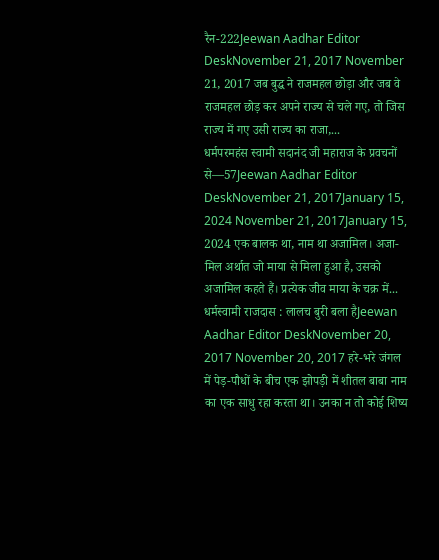रैन-222Jeewan Aadhar Editor DeskNovember 21, 2017 November 21, 2017 जब बुद्ध ने राजमहल छोड़ा और जब वे राजमहल छोड़ कर अपने राज्य से चले गए, तो जिस राज्य में गए उसी राज्य का राजा,...
धर्मपरमहंस स्वामी सदानंद जी महाराज के प्रवचनों से—57Jeewan Aadhar Editor DeskNovember 21, 2017January 15, 2024 November 21, 2017January 15, 2024 एक बालक था, नाम था अजामिल। अजा-मिल अर्थात जो माया से मिला हुआ है, उसको अजामिल कहते हैं। प्रत्येक जीव माया के चक्र में...
धर्मस्वामी राजदास : लालच बुरी बला हैJeewan Aadhar Editor DeskNovember 20, 2017 November 20, 2017 हरे-भरे जंगल में पेड़-पौधों के बीच एक झोपड़ी में शीतल बाबा नाम का एक साधु रहा करता था। उनका न तो कोई शिष्य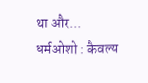था और...
धर्मओशो : कैवल्य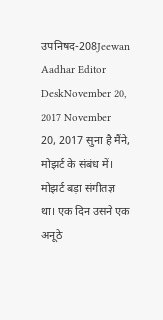उपनिषद-208Jeewan Aadhar Editor DeskNovember 20, 2017 November 20, 2017 सुना है मैंने, मोझर्ट के संबंध में। मोझर्ट बड़ा संगीतज्ञ था। एक दिन उसने एक अनूठे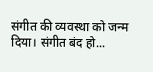संगीत की व्यवस्था को जन्म दिया। संगीत बंद हो...